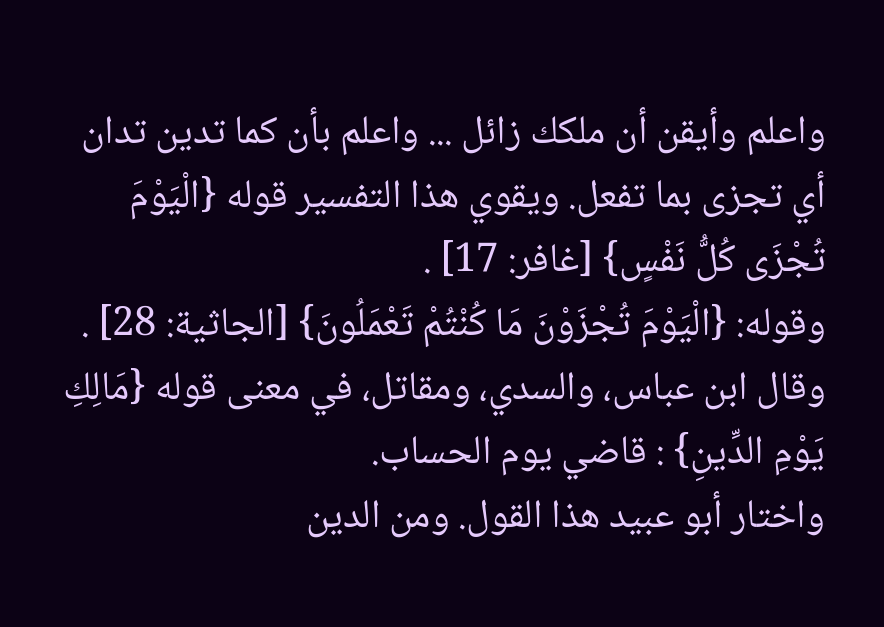واعلم وأيقن أن ملكك زائل ... واعلم بأن كما تدين تدان
أي تجزى بما تفعل. ويقوي هذا التفسير قوله {الْيَوْمَ تُجْزَى كُلُّ نَفْسٍ} [غافر: 17] .
وقوله: {الْيَوْمَ تُجْزَوْنَ مَا كُنْتُمْ تَعْمَلُونَ} [الجاثية: 28] . وقال ابن عباس، والسدي، ومقاتل، في معنى قوله {مَالِكِ يَوْمِ الدِّينِ} : قاضي يوم الحساب.
واختار أبو عبيد هذا القول. ومن الدين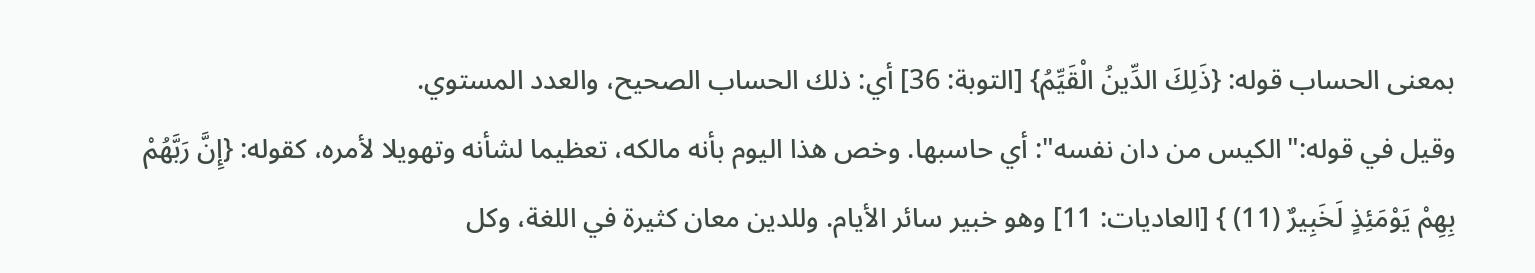بمعنى الحساب قوله: {ذَلِكَ الدِّينُ الْقَيِّمُ} [التوبة: 36] أي: ذلك الحساب الصحيح، والعدد المستوي.
وقيل في قوله:"الكيس من دان نفسه": أي حاسبها. وخص هذا اليوم بأنه مالكه، تعظيما لشأنه وتهويلا لأمره، كقوله: {إِنَّ رَبَّهُمْ بِهِمْ يَوْمَئِذٍ لَخَبِيرٌ (11) } [العاديات: 11] وهو خبير سائر الأيام. وللدين معان كثيرة في اللغة، وكل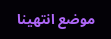موضع انتهينا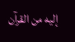إليه من القرآن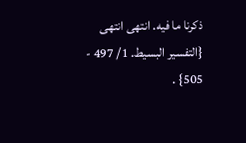ذكرنا ما فيه. انتهى انتهى {التفسير البسيط. 1/ 497 - 505} .